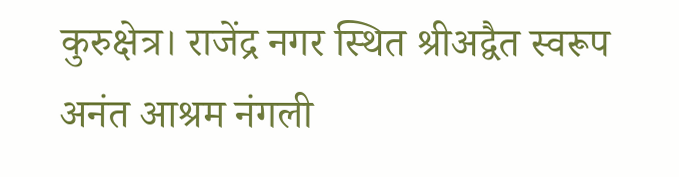कुरुक्षेत्र। राजेंद्र नगर स्थित श्रीअद्वैत स्वरूप अनंत आश्रम नंगली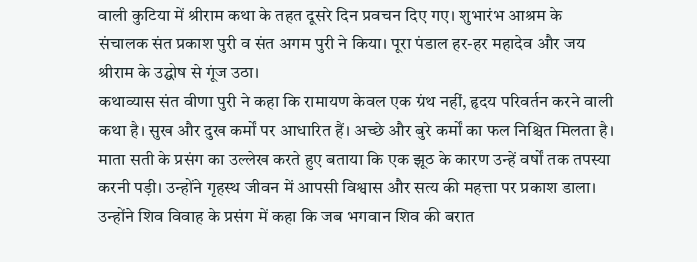वाली कुटिया में श्रीराम कथा के तहत दूसरे दिन प्रवचन दिए गए। शुभारंभ आश्रम के संचालक संत प्रकाश पुरी व संत अगम पुरी ने किया। पूरा पंडाल हर-हर महादेव और जय श्रीराम के उद्घोष से गूंज उठा।
कथाव्यास संत वीणा पुरी ने कहा कि रामायण केवल एक ग्रंथ नहीं, हृदय परिवर्तन करने वाली कथा है। सुख और दुख कर्मों पर आधारित हैं। अच्छे और बुरे कर्मों का फल निश्चित मिलता है। माता सती के प्रसंग का उल्लेख करते हुए बताया कि एक झूठ के कारण उन्हें वर्षों तक तपस्या करनी पड़ी। उन्होंने गृहस्थ जीवन में आपसी विश्वास और सत्य की महत्ता पर प्रकाश डाला।
उन्होंने शिव विवाह के प्रसंग में कहा कि जब भगवान शिव की बरात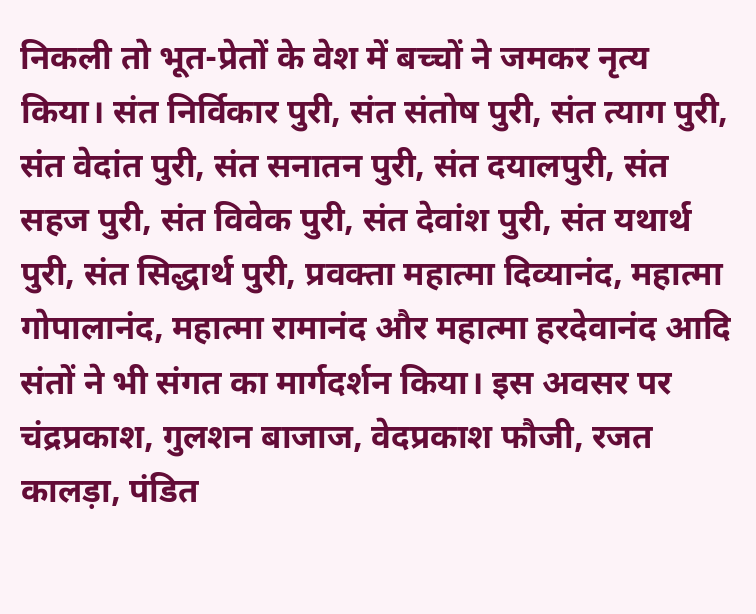निकली तो भूत-प्रेतों के वेश में बच्चों ने जमकर नृत्य किया। संत निर्विकार पुरी, संत संतोष पुरी, संत त्याग पुरी, संत वेदांत पुरी, संत सनातन पुरी, संत दयालपुरी, संत सहज पुरी, संत विवेक पुरी, संत देवांश पुरी, संत यथार्थ पुरी, संत सिद्धार्थ पुरी, प्रवक्ता महात्मा दिव्यानंद, महात्मा गोपालानंद, महात्मा रामानंद और महात्मा हरदेवानंद आदि संतों ने भी संगत का मार्गदर्शन किया। इस अवसर पर चंद्रप्रकाश, गुलशन बाजाज, वेदप्रकाश फौजी, रजत कालड़ा, पंडित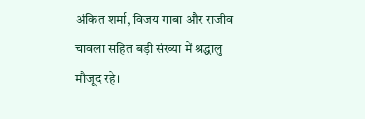अंकित शर्मा, विजय गाबा और राजीव चावला सहित बड़ी संख्या में श्रद्धालु मौजूद रहे।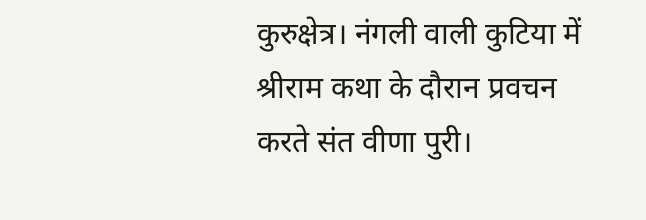कुरुक्षेत्र। नंगली वाली कुटिया में श्रीराम कथा के दौरान प्रवचन करते संत वीणा पुरी।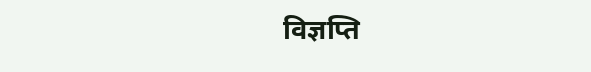विज्ञप्ति